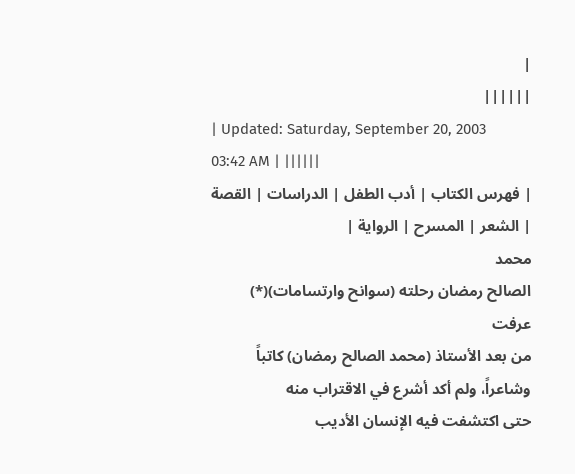|
||||||
| Updated: Saturday, September 20, 2003 03:42 AM | ||||||
| فهرس الكتاب | أدب الطفل | الدراسات | القصة | الشعر | المسرح | الرواية |
محمد
الصالح رمضان رحلته (سوانح وارتسامات)(*)
عرفت
من بعد الأستاذ (محمد الصالح رمضان) كاتباً وشاعراً، ولم أكد أشرع في الاقتراب منه
حتى اكتشفت فيه الإنسان الأديب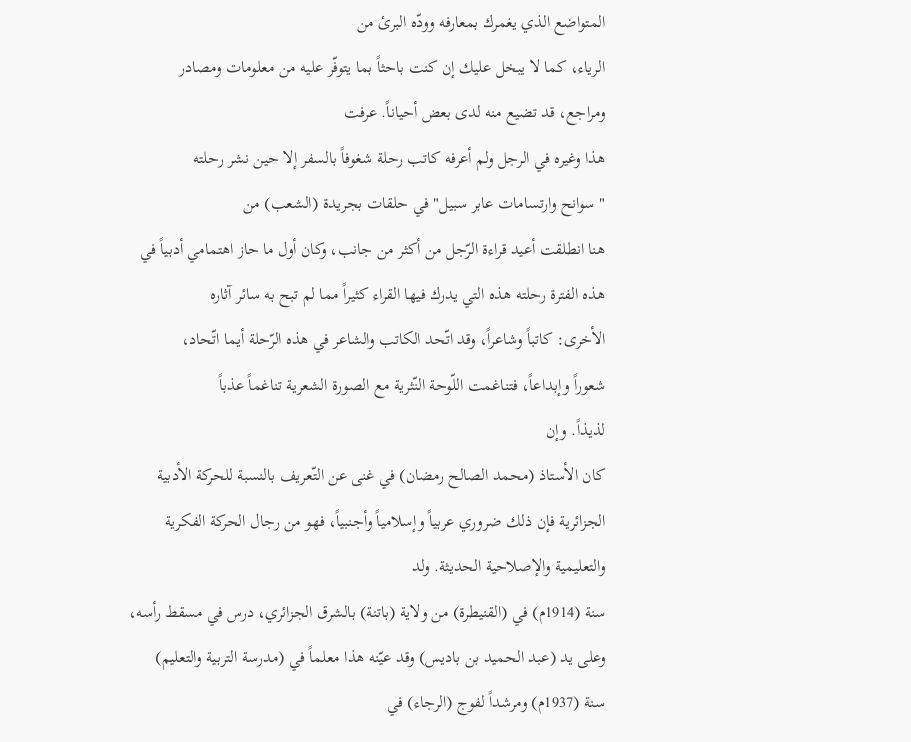المتواضع الذي يغمرك بمعارفه وودّه البرئ من
الرياء، كما لا يبخل عليك إن كنت باحثاً بما يتوفّر عليه من معلومات ومصادر
ومراجع، قد تضيع منه لدى بعض أحياناً. عرفت
هذا وغيره في الرجل ولم أعرفه كاتب رحلة شغوفاً بالسفر إلا حين نشر رحلته
"سوانح وارتسامات عابر سبيل" في حلقات بجريدة (الشعب) من
هنا انطلقت أعيد قراءة الرّجل من أكثر من جانب، وكان أول ما حاز اهتمامي أدبياً في
هذه الفترة رحلته هذه التي يدرك فيها القراء كثيراً مما لم تبح به سائر آثاره
الأخرى: كاتباً وشاعراً، وقد اتّحد الكاتب والشاعر في هذه الرّحلة أيما اتّحاد،
شعوراً وإبداعاً، فتناغمت اللّوحة النّثرية مع الصورة الشعرية تناغماً عذباً
لذيذاً. وإن
كان الأستاذ (محمد الصالح رمضان) في غنى عن التّعريف بالنسبة للحركة الأدبية
الجزائرية فإن ذلك ضروري عربياً وإسلامياً وأجنبياً، فهو من رجال الحركة الفكرية
والتعليمية والإصلاحية الحديثة. ولد
سنة (1914م) في (القنيطرة) من ولاية (باتنة) بالشرق الجزائري، درس في مسقط رأسه،
وعلى يد (عبد الحميد بن باديس) وقد عيّنه هذا معلماً في (مدرسة التربية والتعليم)
سنة (1937م) ومرشداً لفوج (الرجاء) في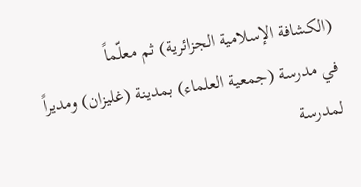(الكشافة الإسلامية الجزائرية) ثم معلّماً
في مدرسة (جمعية العلماء) بمدينة (غليزان) ومديراً لمدرسة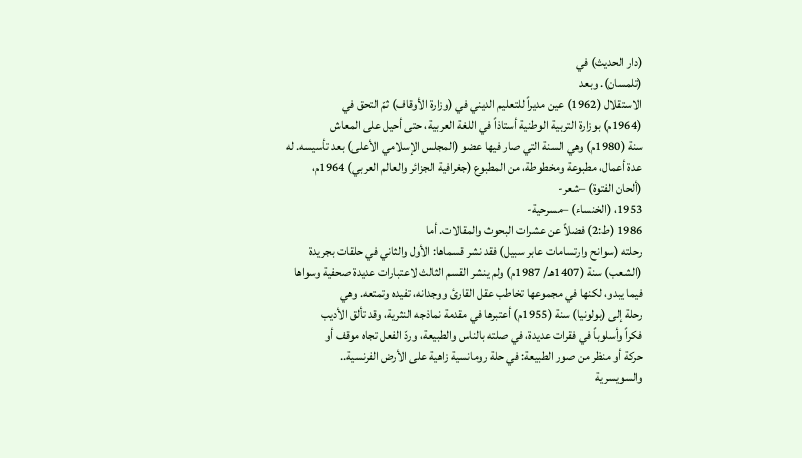(دار الحديث) في
(تلمسان). وبعد
الاستقلال (1962) عين مديراً للتعليم الديني في (وزارة الأوقاف) ثمّ التحق في
(1964م) بوزارة التربية الوطنية أستاذاً في اللغة العربية، حتى أحيل على المعاش
سنة (1980م) وهي السنة التي صار فيها عضو (المجلس الإسلامي الأعلى) بعد تأسيسه. له
عدة أعمال، مطبوعة ومخطوطة، من المطبوع (جغرافية الجزائر والعالم العربي) 1964م،
(ألحان الفتوة) –شعر-
1953، (الخنساء) –مسرحية-
1986 (ط:2) فضلاً عن عشرات البحوث والمقالات. أما
رحلته (سوانح وارتسامات عابر سبيل) فقد نشر قسماها: الأول والثاني في حلقات بجريدة
(الشعب) سنة (1407هـ/ 1987م) ولم ينشر القسم الثالث لاعتبارات عديدة صحفية وسواها
فيما يبدو، لكنها في مجموعها تخاطب عقل القارئ ووجدانه، تفيده وتمتعه. وهي
رحلة إلى (بولونيا) سنة (1955م) أعتبرها في مقدمة نماذجه النثرية، وقد تألق الأديب
فكراً وأسلوباً في فقرات عديدة، في صلته بالناس والطبيعة، وردّ الفعل تجاه موقف أو
حركة أو منظر من صور الطبيعة: في حلة رومانسية زاهية على الأرض الفرنسية..
والسويسرية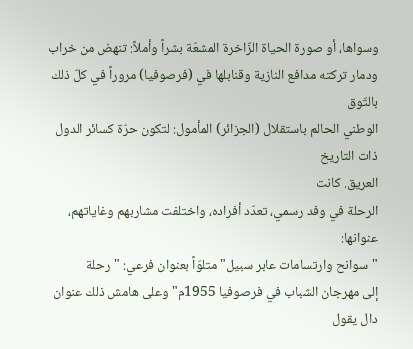وسواها، أو صورة الحياة الزّاخرة المشعّة بشراً وأملاً: تنهض من خراب
ودمار تركته مدافع النازية وقنابلها في (فرصوفيا) مروراً في كلّ ذلك بالتّوق
الوطني الحالم باستقلال (الجزائر) المأمول: لتكون حرّة كسائر الدول ذات التاريخ
العريق. كانت
الرحلة في وفد رسمي، تعدّد أفراده، واختلفت مشاربهم وغاياتهم، عنوانها:
"سوانح وارتسامات عابر سبيل" متلوّاً بعنوان فرعي: "رحلة
إلى مهرجان الشباب في فرصوفيا 1955م" وعلى هامش ذلك عنوان دال يقول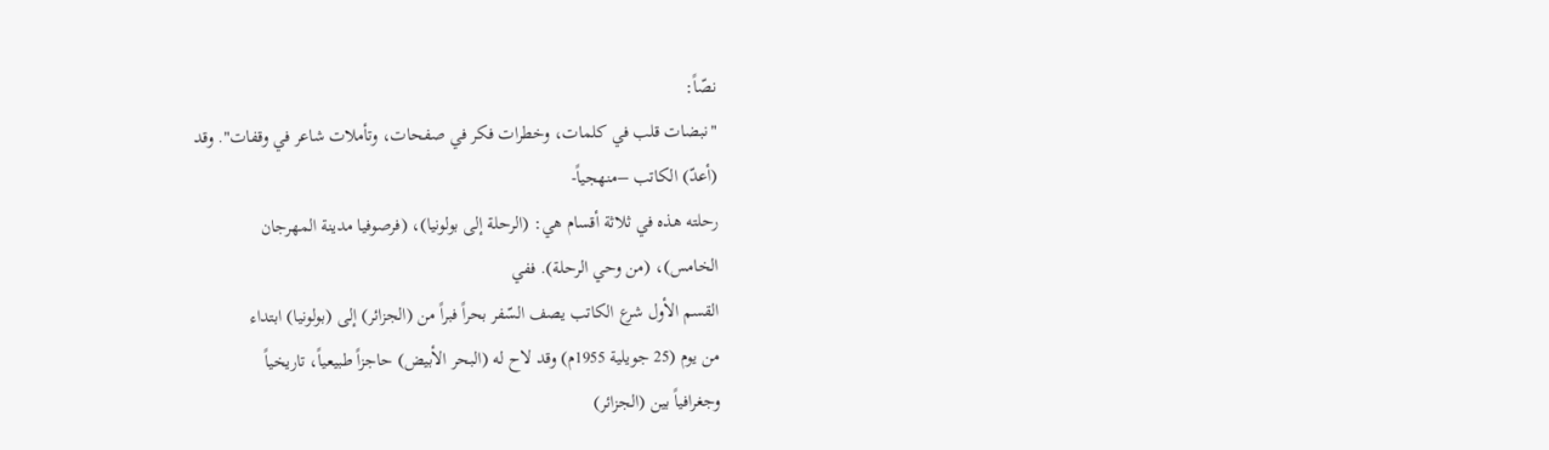نصّاً:
"نبضات قلب في كلمات، وخطرات فكر في صفحات، وتأملات شاعر في وقفات". وقد
(أعدّ) الكاتب –منهجياً-
رحلته هذه في ثلاثة أقسام هي: (الرحلة إلى بولونيا)، (فرصوفيا مدينة المهرجان
الخامس)، (من وحي الرحلة). ففي
القسم الأول شرع الكاتب يصف السّفر بحراً فبراً من (الجزائر) إلى (بولونيا) ابتداء
من يوم (25 جويلية 1955م) وقد لاح له (البحر الأبيض) حاجزاً طبيعياً، تاريخياً
وجغرافياً بين (الجزائر)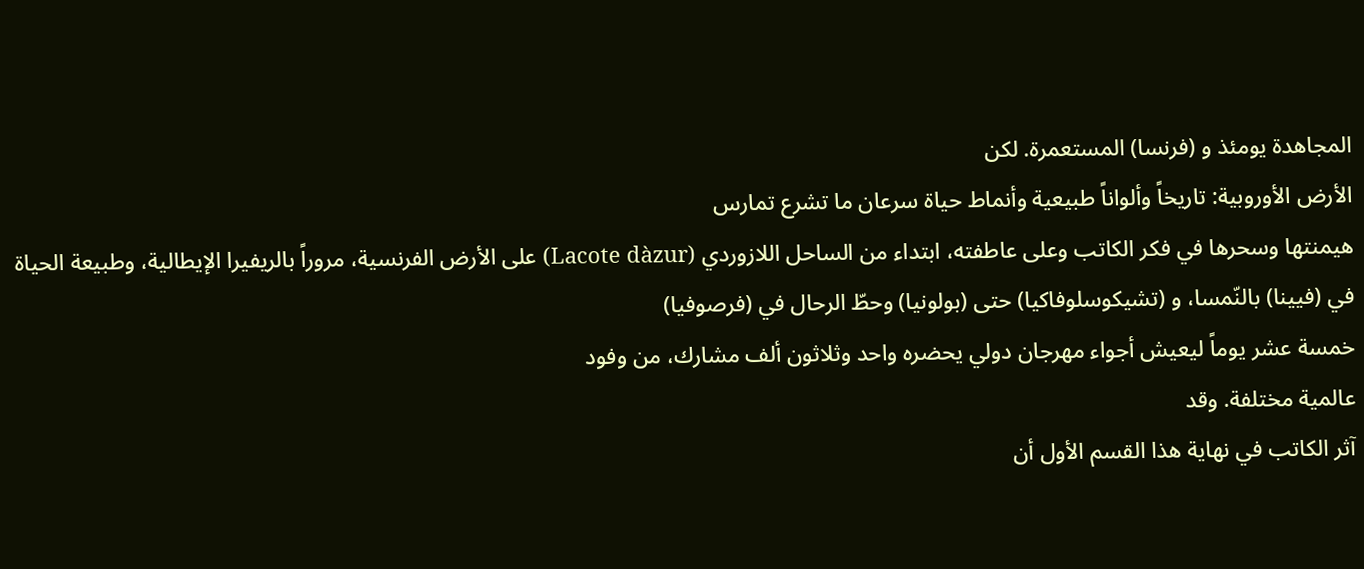المجاهدة يومئذ و (فرنسا) المستعمرة. لكن
الأرض الأوروبية: تاريخاً وألواناً طبيعية وأنماط حياة سرعان ما تشرع تمارس
هيمنتها وسحرها في فكر الكاتب وعلى عاطفته، ابتداء من الساحل اللازوردي (Lacote dàzur) على الأرض الفرنسية، مروراً بالريفيرا الإيطالية، وطبيعة الحياة
في (فيينا) بالنّمسا، و (تشيكوسلوفاكيا) حتى (بولونيا) وحطّ الرحال في (فرصوفيا)
خمسة عشر يوماً ليعيش أجواء مهرجان دولي يحضره واحد وثلاثون ألف مشارك، من وفود
عالمية مختلفة. وقد
آثر الكاتب في نهاية هذا القسم الأول أن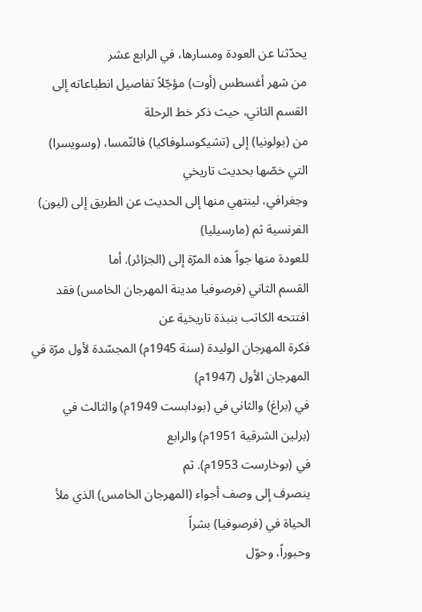يحدّثنا عن العودة ومسارها، في الرابع عشر
من شهر أغسطس (أوت) مؤجّلاً تفاصيل انطباعاته إلى القسم الثاني، حيث ذكر خط الرحلة
من (بولونيا) إلى (تشيكوسلوفاكيا) فالنّمسا، (وسويسرا) التي خصّها بحديث تاريخي
وجغرافي، لينتهي منها إلى الحديث عن الطريق إلى (ليون) الفرنسية ثم (مارسيليا)
للعودة منها جواً هذه المرّة إلى (الجزائر). أما
القسم الثاني (فرصوفيا مدينة المهرجان الخامس) فقد افتتحه الكاتب بنبذة تاريخية عن
فكرة المهرجان الوليدة (سنة 1945م) المجسّدة لأول مرّة في المهرجان الأول (1947م)
في (براغ) والثاني في (بودابست 1949م) والثالث في (برلين الشرقية 1951م) والرابع
في (بوخارست 1953م). ثم
ينصرف إلى وصف أجواء (المهرجان الخامس) الذي ملأ الحياة في (فرصوفيا) بشراً
وحبوراً، وحوّل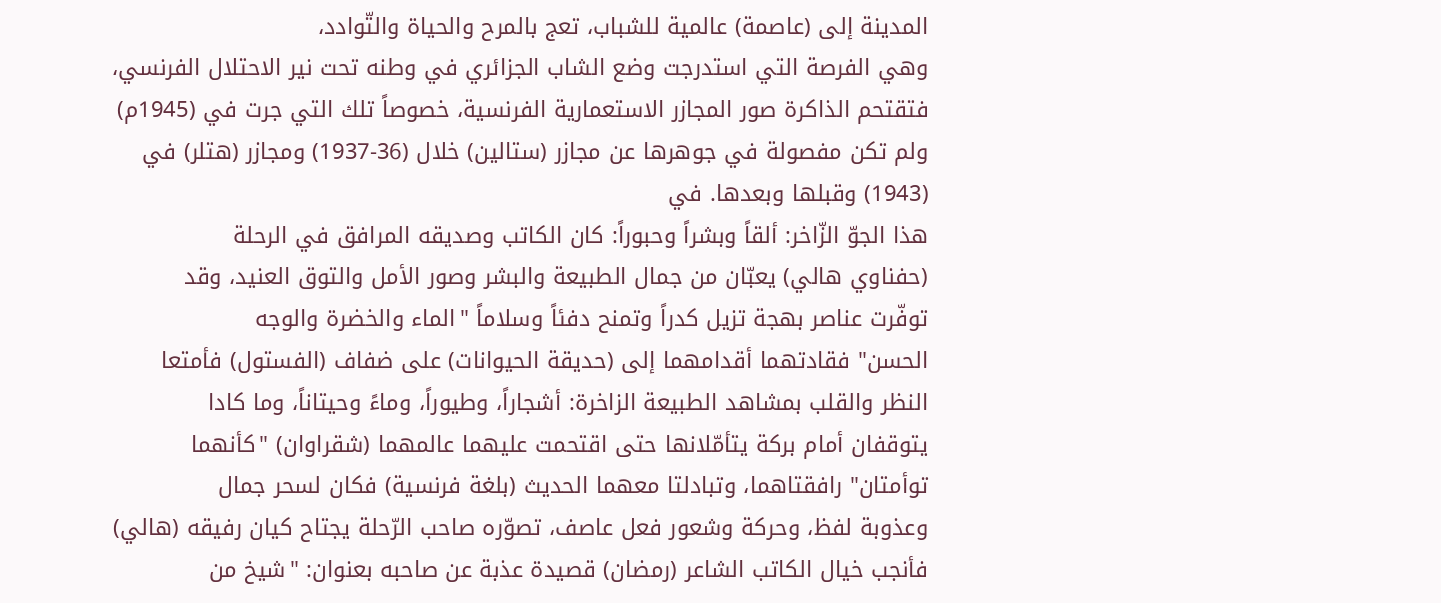المدينة إلى (عاصمة) عالمية للشباب، تعج بالمرح والحياة والتّوادد،
وهي الفرصة التي استدرجت وضع الشاب الجزائري في وطنه تحت نير الاحتلال الفرنسي،
فتقتحم الذاكرة صور المجازر الاستعمارية الفرنسية، خصوصاً تلك التي جرت في (1945م)
ولم تكن مفصولة في جوهرها عن مجازر (ستالين) خلال (36-1937) ومجازر (هتلر) في
(1943) وقبلها وبعدها. في
هذا الجوّ الزّاخر: ألقاً وبشراً وحبوراً: كان الكاتب وصديقه المرافق في الرحلة
(حفناوي هالي) يعبّان من جمال الطبيعة والبشر وصور الأمل والتوق العنيد، وقد
توفّرت عناصر بهجة تزيل كدراً وتمنح دفئاً وسلاماً "الماء والخضرة والوجه
الحسن" فقادتهما أقدامهما إلى (حديقة الحيوانات) على ضفاف (الفستول) فأمتعا
النظر والقلب بمشاهد الطبيعة الزاخرة: أشجاراً، وطيوراً، وماءً وحيتاناً، وما كادا
يتوقفان أمام بركة يتأمّلانها حتى اقتحمت عليهما عالمهما (شقراوان) "كأنهما
توأمتان" رافقتاهما، وتبادلتا معهما الحديث (بلغة فرنسية) فكان لسحر جمال
وعذوبة لفظ، وحركة وشعور فعل عاصف، تصوّره صاحب الرّحلة يجتاح كيان رفيقه (هالي)
فأنجب خيال الكاتب الشاعر (رمضان) قصيدة عذبة عن صاحبه بعنوان: "شيخ من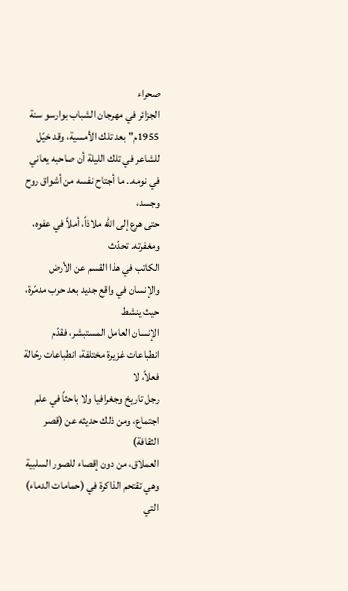صحراء
الجزائر في مهرجان الشباب بوارسو سنة 1955م" بعد تلك الأمسية، وقد خيّل
للشاعر في تلك الليلة أن صاحبه يعاني في نومه.. ما أجتاح نفسه من أشواق روح وجسد،
حتى هرع إلى الله ملاذاً، أملاً في عفوه، ومغفرته. تحدّث
الكاتب في هذا القسم عن الأرض والإنسان في واقع جديد بعد حرب مدمّرة، حيث ينشط
الإنسان العامل المستبشر، فقدّم انطباعات غزيرة مختلفة، انطباعات رحّالة فعلاً، لا
رجل تاريخ وجغرافيا ولا باحثاً في علم اجتماع، ومن ذلك حديثه عن (قصر الثقافة)
العملاق، من دون إقصاء للصور السلبية وهي تقتحم الذاكرة في (حمامات الدماء) التي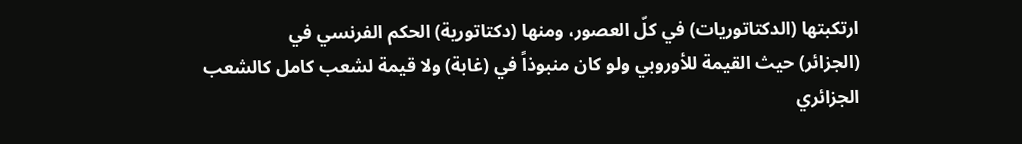ارتكبتها (الدكتاتوريات) في كلّ العصور، ومنها (دكتاتورية) الحكم الفرنسي في
(الجزائر) حيث القيمة للأوروبي ولو كان منبوذاً في (غابة) ولا قيمة لشعب كامل كالشعب
الجزائري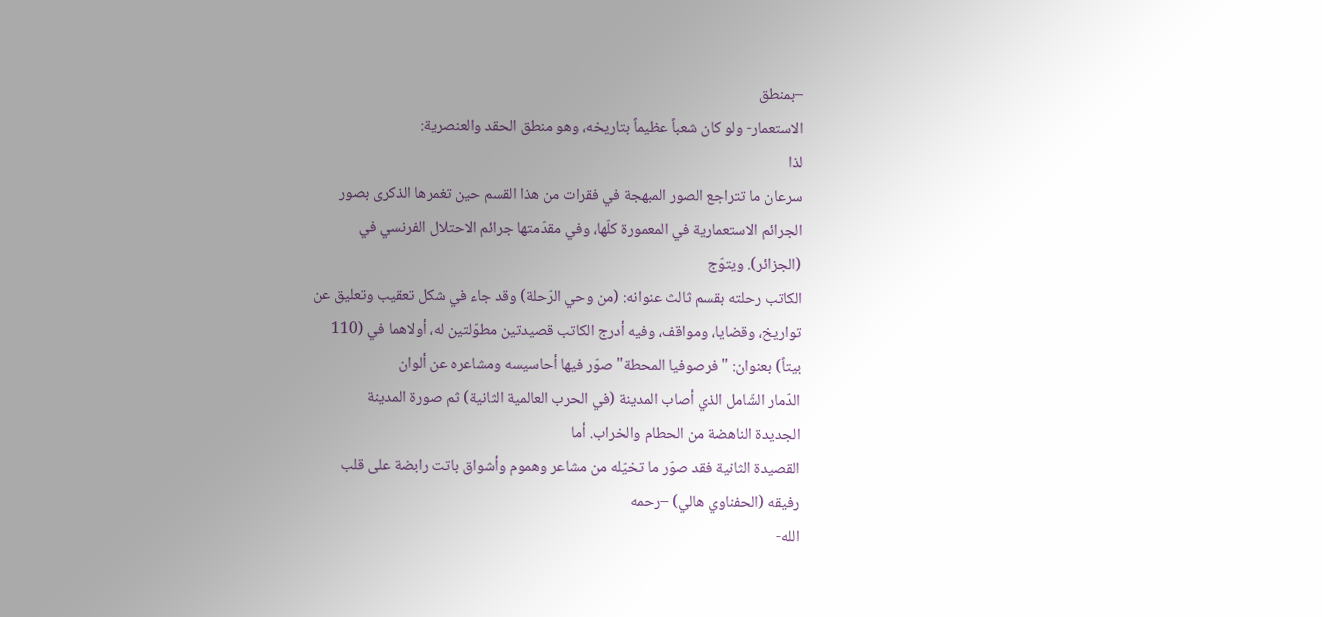–بمنطق
الاستعمار- ولو كان شعباً عظيماً بتاريخه، وهو منطق الحقد والعنصرية:
لذا
سرعان ما تتراجع الصور المبهجة في فقرات من هذا القسم حين تغمرها الذكرى بصور
الجرائم الاستعمارية في المعمورة كلّها، وفي مقدّمتها جرائم الاحتلال الفرنسي في
(الجزائر). ويتوّج
الكاتب رحلته بقسم ثالث عنوانه: (من وحي الرّحلة) وقد جاء في شكل تعقيب وتعليق عن
تواريخ، وقضايا، ومواقف، وفيه أدرج الكاتب قصيدتين مطوّلتين له، أولاهما في (110
بيتاً) بعنوان: "فرصوفيا المحطة" صوّر فيها أحاسيسه ومشاعره عن ألوان
الدّمار الشّامل الذي أصاب المدينة (في الحرب العالمية الثانية) ثم صورة المدينة
الجديدة الناهضة من الحطام والخراب. أما
القصيدة الثانية فقد صوّر ما تخيّله من مشاعر وهموم وأشواق باتت رابضة على قلب
رفيقه (الحفناوي هالي) –رحمه
الله-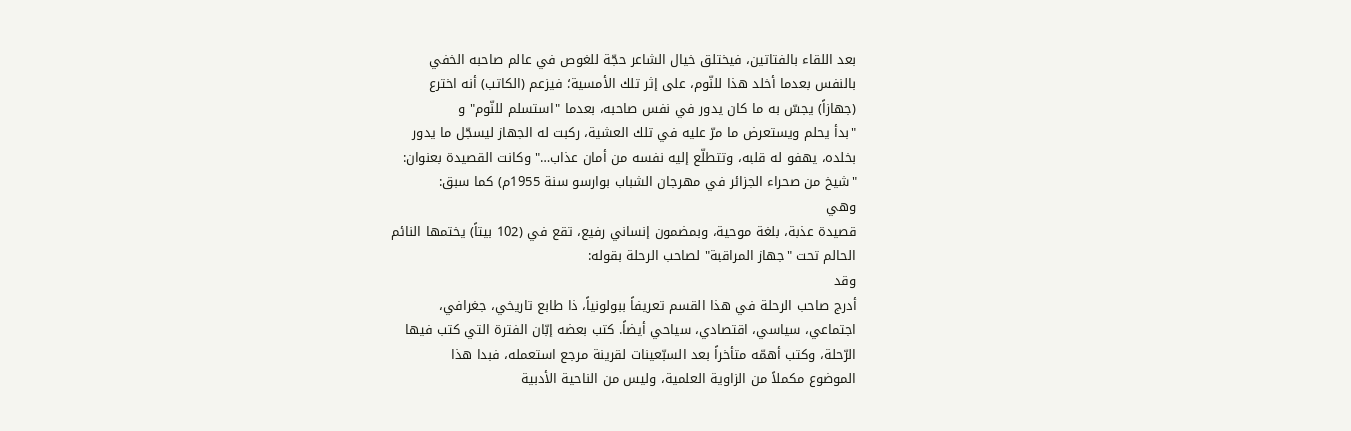بعد اللقاء بالفتاتين، فيختلق خيال الشاعر حجّة للغوص في عالم صاحبه الخفي
بالنفس بعدما أخلد هذا للنّوم، على إثر تلك الأمسية؛ فيزعم (الكاتب) أنه اخترع
(جهازاً) يجسّ به ما كان يدور في نفس صاحبه، بعدما "استسلم للنّوم" و
"بدأ يحلم ويستعرض ما مرّ عليه في تلك العشية، ركبت له الجهاز ليسجّل ما يدور
بخلده، يهفو له قلبه، وتتطلّع إليه نفسه من أمان عذاب…" وكانت القصيدة بعنوان:
"شيخ من صحراء الجزائر في مهرجان الشباب بوارسو سنة 1955م) كما سبق:
وهي
قصيدة عذبة، بلغة موحية، وبمضمون إنساني رفيع، تقع في (102 بيتاً) يختمها النائم
الحالم تحت "جهاز المراقبة" لصاحب الرحلة بقوله:
وقد
أدرج صاحب الرحلة في هذا القسم تعريفاً ببولونياً، ذا طابع تاريخي، جغرافي،
اجتماعي، سياسي، اقتصادي، سياحي أيضاً. كتب بعضه إبّان الفترة التي كتب فيها
الرّحلة، وكتب أهمّه متأخراً بعد السبّعينات لقرينة مرجع استعمله، فبدا هذا
الموضوع مكملاً من الزاوية العلمية، وليس من الناحية الأدبية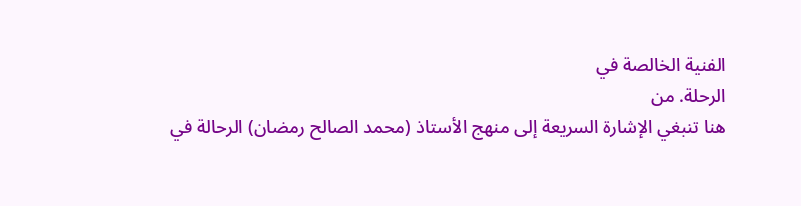الفنية الخالصة في
الرحلة. من
هنا تنبغي الإشارة السريعة إلى منهج الأستاذ (محمد الصالح رمضان) الرحالة في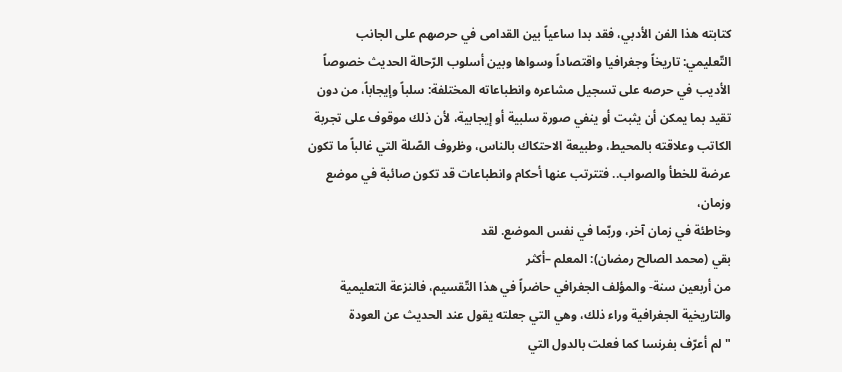كتابته هذا الفن الأدبي، فقد بدا ساعياً بين القدامى في حرصهم على الجانب
التّعليمي: تاريخاً وجغرافيا واقتصاداً وسواها وبين أسلوب الرّحالة الحديث خصوصاً
الأديب في حرصه على تسجيل مشاعره وانطباعاته المختلفة: سلباً وإيجاباً، من دون
تقيد بما يمكن أن يثبت أو ينفي صورة سلبية أو إيجابية، لأن ذلك موقوف على تجربة
الكاتب وعلاقته بالمحيط، وطبيعة الاحتكاك بالناس، وظروف الصّلة التي غالباً ما تكون
عرضة للخطأ والصواب.. فتترتب عنها أحكام وانطباعات قد تكون صائبة في موضع وزمان،
وخاطئة في زمان آخر، وربّما في نفس الموضع. لقد
بقي (محمد الصالح رمضان): المعلم –أكثر
من أربعين سنة- والمؤلف الجغرافي حاضراً في هذا التّقسيم، فالنزعة التعليمية
والتاريخية الجغرافية وراء ذلك، وهي التي جعلته يقول عند الحديث عن العودة
"لم أعرّف بفرنسا كما فعلت بالدول التي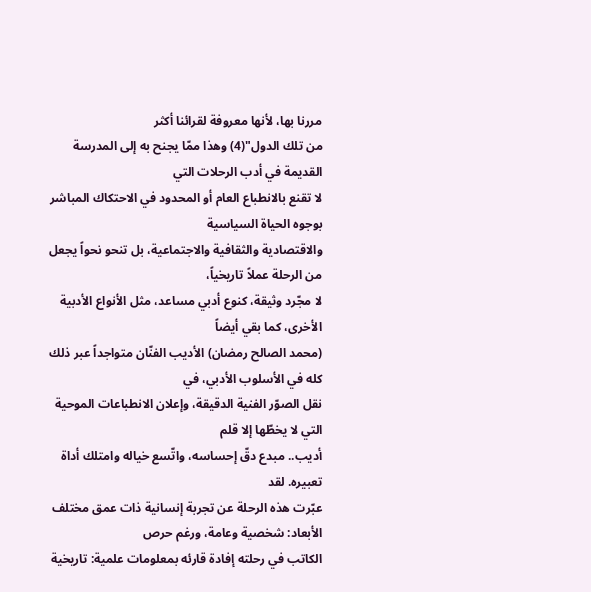مررنا بها، لأنها معروفة لقرائنا أكثر
من تلك الدول"(4) وهذا ممّا يجنح به إلى المدرسة القديمة في أدب الرحلات التي
لا تقنع بالانطباع العام أو المحدود في الاحتكاك المباشر بوجوه الحياة السياسية
والاقتصادية والثقافية والاجتماعية، بل تنحو نحواً يجعل من الرحلة عملاً تاريخياً،
لا مجّرد وثيقة، كنوع أدبي مساعد، مثل الأنواع الأدبية الأخرى، كما بقي أيضاً
(محمد الصالح رمضان) الأديب الفنّان متواجداً عبر ذلك كله في الأسلوب الأدبي، في
نقل الصوّر الفنية الدقيقة، وإعلان الانطباعات الموحية التي لا يخطّها إلا قلم
أديب.. مبدع دقّ إحساسه، واتّسع خياله وامتلك أداة تعبيره. لقد
عبّرت هذه الرحلة عن تجربة إنسانية ذات عمق مختلف الأبعاد: شخصية وعامة، ورغم حرص
الكاتب في رحلته إفادة قارئه بمعلومات علمية: تاريخية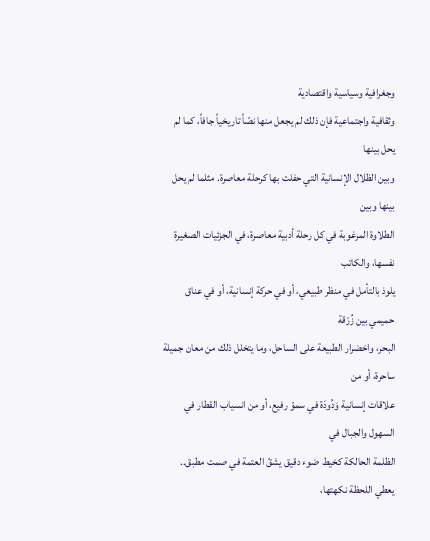وجغرافية وسياسية واقتصادية
وثقافية واجتماعية فإن ذلك لم يجعل منها نصّاً تاريخياً جافاً، كما لم يحل بينها
وبين الظلال الإنسانية التي حفلت بها كرحلة معاصرة. مثلما لم يحل بينها وبين
الطلاوة المرغوبة في كل رحلة أدبية معاصرة، في الجزئيات الصغيرة نفسها، والكاتب
يلوذ بالتأمل في منظر طبيعي، أو في حركة إنسانية، أو في عناق حميمي بين زُرْقة
البحر، واخضرار الطبيعة على الساحل، وما يتخلل ذلك من معان جميلة ساحرة، أو من
علاقات إنسانية وَدُودَة في سموّ رفيع، أو من انسياب القطار في السهول والجبال في
الظلمة الحالكة كخيط ضوء دقيق يشقّ العتمة في صمت مطبق.. يعطي اللحظة نكهتها،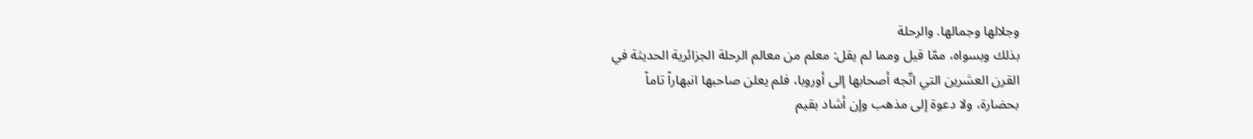وجلالها وجمالها. والرحلة
بذلك وبسواه، ممّا قيل ومما لم يقل: معلم من معالم الرحلة الجزائرية الحديثة في
القرن العشرين التي اتّجه أصحابها إلى أوروبا، فلم يعلن صاحبها انبهاراً تاماً
بحضارة، ولا دعوة إلى مذهب وإن أشاد بقيم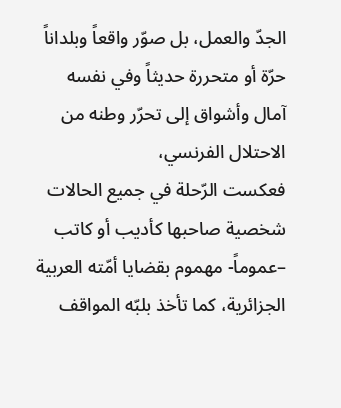الجدّ والعمل، بل صوّر واقعاً وبلداناً
حرّة أو متحررة حديثاً وفي نفسه آمال وأشواق إلى تحرّر وطنه من الاحتلال الفرنسي،
فعكست الرّحلة في جميع الحالات شخصية صاحبها كأديب أو كاتب –عموماً- مهموم بقضايا أمّته العربية
الجزائرية، كما تأخذ بلبّه المواقف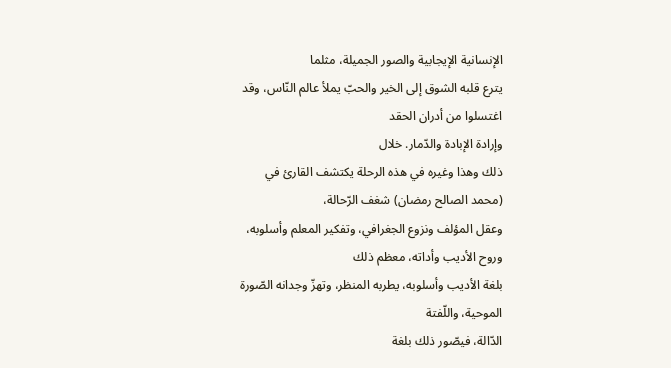الإنسانية الإيجابية والصور الجميلة، مثلما
يترع قلبه الشوق إلى الخير والحبّ يملأ عالم النّاس، وقد اغتسلوا من أدران الحقد
وإرادة الإبادة والدّمار. خلال
ذلك وهذا وغيره في هذه الرحلة يكتشف القارئ في (محمد الصالح رمضان) شغف الرّحالة،
وعقل المؤلف ونزوع الجغرافي، وتفكير المعلم وأسلوبه، وروح الأديب وأداته، معظم ذلك
بلغة الأديب وأسلوبه، يطربه المنظر، وتهزّ وجدانه الصّورة الموحية، واللّفتة
الدّالة، فيصّور ذلك بلغة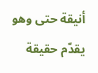أنيقة حتى وهو يقدّم حقيقة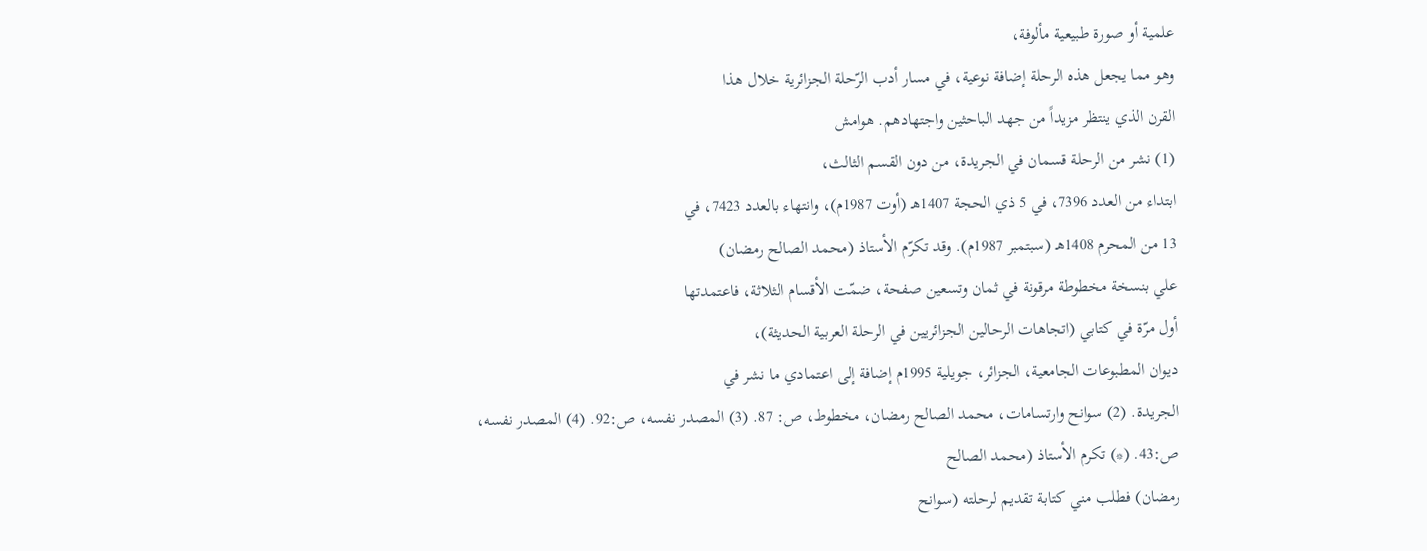علمية أو صورة طبيعية مألوفة،
وهو مما يجعل هذه الرحلة إضافة نوعية، في مسار أدب الرّحلة الجزائرية خلال هذا
القرن الذي ينتظر مزيداً من جهد الباحثين واجتهادهم. هوامش
(1) نشر من الرحلة قسمان في الجريدة، من دون القسم الثالث،
ابتداء من العدد 7396، في 5 ذي الحجة 1407هـ (أوت 1987م)، وانتهاء بالعدد 7423، في
13 من المحرم 1408هـ (سبتمبر 1987م). وقد تكرّم الأستاذ (محمد الصالح رمضان)
علي بنسخة مخطوطة مرقونة في ثمان وتسعين صفحة، ضمّت الأقسام الثلاثة، فاعتمدتها
أول مرّة في كتابي (اتجاهات الرحالين الجزائريين في الرحلة العربية الحديثة)،
ديوان المطبوعات الجامعية، الجزائر، جويلية 1995م إضافة إلى اعتمادي ما نشر في
الجريدة. (2) سوانح وارتسامات، محمد الصالح رمضان، مخطوط، ص: 87. (3) المصدر نفسه، ص:92. (4) المصدر نفسه،
ص:43. (*) تكرم الأستاذ (محمد الصالح
رمضان) فطلب مني كتابة تقديم لرحلته (سوانح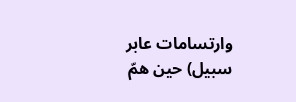وارتسامات عابر سبيل) حين همّ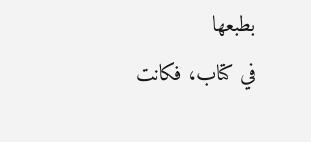بطبعها
في كتاب، فكانت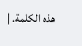هذه الكلمة. |